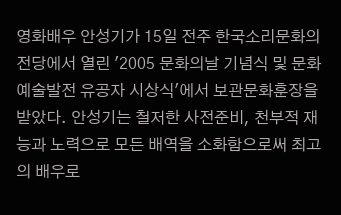영화배우 안성기가 15일 전주 한국소리문화의전당에서 열린 '2005 문화의날 기념식 및 문화예술발전 유공자 시상식'에서 보관문화훈장을 받았다. 안성기는 철저한 사전준비, 천부적 재능과 노력으로 모든 배역을 소화함으로써 최고의 배우로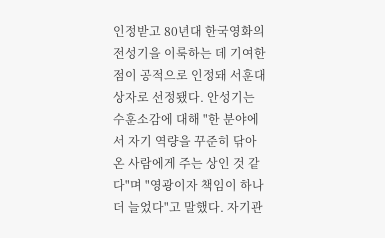인정받고 80년대 한국영화의 전성기을 이룩하는 데 기여한 점이 공적으로 인정돼 서훈대상자로 선정됐다. 안성기는 수훈소감에 대해 "한 분야에서 자기 역량을 꾸준히 닦아온 사람에게 주는 상인 것 같다"며 "영광이자 책임이 하나 더 늘었다"고 말했다. 자기관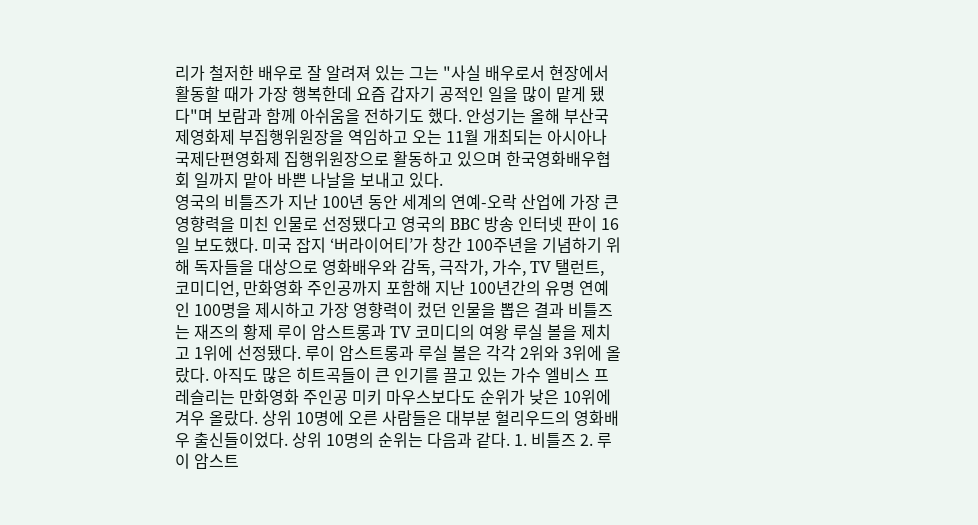리가 철저한 배우로 잘 알려져 있는 그는 "사실 배우로서 현장에서 활동할 때가 가장 행복한데 요즘 갑자기 공적인 일을 많이 맡게 됐다"며 보람과 함께 아쉬움을 전하기도 했다. 안성기는 올해 부산국제영화제 부집행위원장을 역임하고 오는 11월 개최되는 아시아나국제단편영화제 집행위원장으로 활동하고 있으며 한국영화배우협회 일까지 맡아 바쁜 나날을 보내고 있다.
영국의 비틀즈가 지난 100년 동안 세계의 연예-오락 산업에 가장 큰 영향력을 미친 인물로 선정됐다고 영국의 BBC 방송 인터넷 판이 16일 보도했다. 미국 잡지 ‘버라이어티’가 창간 100주년을 기념하기 위해 독자들을 대상으로 영화배우와 감독, 극작가, 가수, TV 탤런트, 코미디언, 만화영화 주인공까지 포함해 지난 100년간의 유명 연예인 100명을 제시하고 가장 영향력이 컸던 인물을 뽑은 결과 비틀즈는 재즈의 황제 루이 암스트롱과 TV 코미디의 여왕 루실 볼을 제치고 1위에 선정됐다. 루이 암스트롱과 루실 볼은 각각 2위와 3위에 올랐다. 아직도 많은 히트곡들이 큰 인기를 끌고 있는 가수 엘비스 프레슬리는 만화영화 주인공 미키 마우스보다도 순위가 낮은 10위에 겨우 올랐다. 상위 10명에 오른 사람들은 대부분 헐리우드의 영화배우 출신들이었다. 상위 10명의 순위는 다음과 같다. 1. 비틀즈 2. 루이 암스트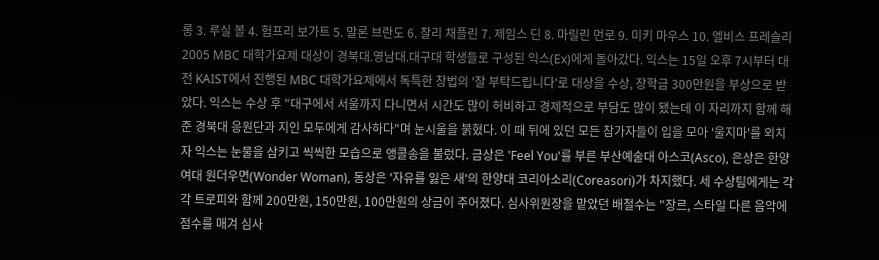롱 3. 루실 볼 4. 험프리 보가트 5. 말론 브란도 6. 찰리 채플린 7. 제임스 딘 8. 마릴린 먼로 9. 미키 마우스 10. 엘비스 프레슬리
2005 MBC 대학가요제 대상이 경북대.영남대.대구대 학생들로 구성된 익스(Ex)에게 돌아갔다. 익스는 15일 오후 7시부터 대전 KAIST에서 진행된 MBC 대학가요제에서 독특한 창법의 '잘 부탁드립니다'로 대상을 수상, 장학금 300만원을 부상으로 받았다. 익스는 수상 후 "대구에서 서울까지 다니면서 시간도 많이 허비하고 경제적으로 부담도 많이 됐는데 이 자리까지 함께 해준 경북대 응원단과 지인 모두에게 감사하다"며 눈시울을 붉혔다. 이 때 뒤에 있던 모든 참가자들이 입을 모아 '울지마'를 외치자 익스는 눈물을 삼키고 씩씩한 모습으로 앵콜송을 불렀다. 금상은 'Feel You'를 부른 부산예술대 아스코(Asco), 은상은 한양여대 원더우면(Wonder Woman), 동상은 '자유를 잃은 새'의 한양대 코리아소리(Coreasori)가 차지했다. 세 수상팀에게는 각각 트로피와 함께 200만원, 150만원, 100만원의 상금이 주어졌다. 심사위원장을 맡았던 배철수는 "장르, 스타일 다른 음악에 점수를 매겨 심사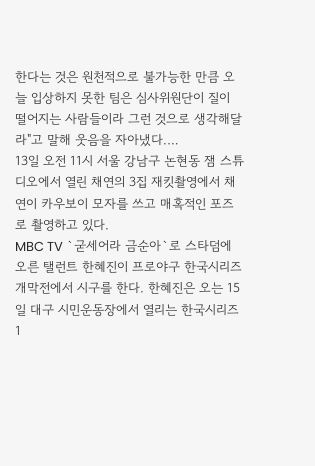한다는 것은 원천적으로 불가능한 만큼 오늘 입상하지 못한 팀은 심사위원단이 질이 떨어지는 사람들이라 그런 것으로 생각해달라"고 말해 웃음을 자아냈다.…
13일 오전 11시 서울 강남구 논현동 잼 스튜디오에서 열린 채연의 3집 재킷촬영에서 채연이 카우보이 모자를 쓰고 매혹적인 포즈로 촬영하고 있다.
MBC TV `굳세어라 금순아`로 스타덤에 오른 탤런트 한혜진이 프로야구 한국시리즈 개막전에서 시구를 한다. 한혜진은 오는 15일 대구 시민운동장에서 열리는 한국시리즈 1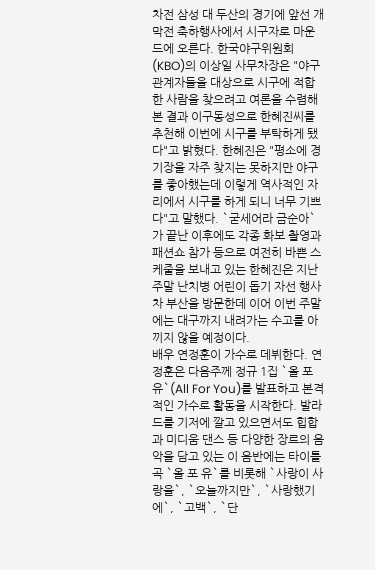차전 삼성 대 두산의 경기에 앞선 개막전 축하행사에서 시구자로 마운드에 오른다. 한국야구위원회(KBO)의 이상일 사무차장은 "야구 관계자들을 대상으로 시구에 적합한 사람을 찾으려고 여론을 수렴해본 결과 이구동성으로 한혜진씨를 추천해 이번에 시구를 부탁하게 됐다"고 밝혔다. 한혜진은 "평소에 경기장을 자주 찾지는 못하지만 야구를 좋아했는데 이렇게 역사적인 자리에서 시구를 하게 되니 너무 기쁘다"고 말했다. `굳세어라 금순아`가 끝난 이후에도 각종 화보 촬영과 패션쇼 참가 등으로 여전히 바쁜 스케줄을 보내고 있는 한혜진은 지난 주말 난치병 어린이 돕기 자선 행사 차 부산을 방문한데 이어 이번 주말에는 대구까지 내려가는 수고를 아끼지 않을 예정이다.
배우 연정훈이 가수로 데뷔한다. 연정훈은 다음주께 정규 1집 `올 포 유`(All For You)를 발표하고 본격적인 가수로 활동을 시작한다. 발라드를 기저에 깔고 있으면서도 힙합과 미디움 댄스 등 다양한 장르의 음악을 담고 있는 이 음반에는 타이틀곡 `올 포 유`를 비롯해 `사랑이 사랑을`, `오늘까지만`, `사랑했기에`, `고백`, `단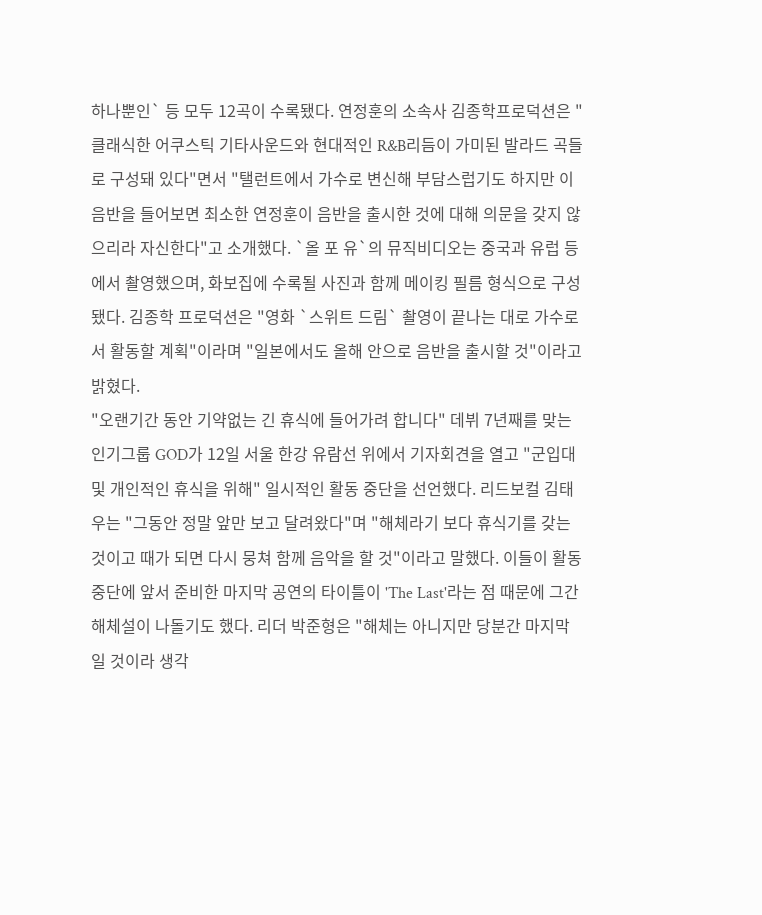하나뿐인` 등 모두 12곡이 수록됐다. 연정훈의 소속사 김종학프로덕션은 "클래식한 어쿠스틱 기타사운드와 현대적인 R&B리듬이 가미된 발라드 곡들로 구성돼 있다"면서 "탤런트에서 가수로 변신해 부담스럽기도 하지만 이 음반을 들어보면 최소한 연정훈이 음반을 출시한 것에 대해 의문을 갖지 않으리라 자신한다"고 소개했다. `올 포 유`의 뮤직비디오는 중국과 유럽 등에서 촬영했으며, 화보집에 수록될 사진과 함께 메이킹 필름 형식으로 구성됐다. 김종학 프로덕션은 "영화 `스위트 드림` 촬영이 끝나는 대로 가수로서 활동할 계획"이라며 "일본에서도 올해 안으로 음반을 출시할 것"이라고 밝혔다.
"오랜기간 동안 기약없는 긴 휴식에 들어가려 합니다" 데뷔 7년째를 맞는 인기그룹 GOD가 12일 서울 한강 유람선 위에서 기자회견을 열고 "군입대 및 개인적인 휴식을 위해" 일시적인 활동 중단을 선언했다. 리드보컬 김태우는 "그동안 정말 앞만 보고 달려왔다"며 "해체라기 보다 휴식기를 갖는 것이고 때가 되면 다시 뭉쳐 함께 음악을 할 것"이라고 말했다. 이들이 활동중단에 앞서 준비한 마지막 공연의 타이틀이 'The Last'라는 점 때문에 그간 해체설이 나돌기도 했다. 리더 박준형은 "해체는 아니지만 당분간 마지막일 것이라 생각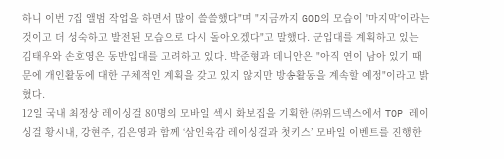하니 이번 7집 앨범 작업을 하면서 많이 쓸쓸했다"며 "지금까지 GOD의 모습이 '마지막'이라는 것이고 더 성숙하고 발전된 모습으로 다시 돌아오겠다"고 말했다. 군입대를 계획하고 있는 김태우와 손호영은 동반입대를 고려하고 있다. 박준형과 데니안은 "아직 연이 남아 있기 때문에 개인활동에 대한 구체적인 계획을 갖고 있지 않지만 방송활동을 계속할 예정"이라고 밝혔다.
12일 국내 최정상 레이싱걸 80명의 모바일 섹시 화보집을 기획한 ㈜위드넥스에서 TOP 레이싱걸 황시내, 강현주, 김은영과 함께 ‘삼인육감 레이싱걸과 첫키스’ 모바일 이벤트를 진행한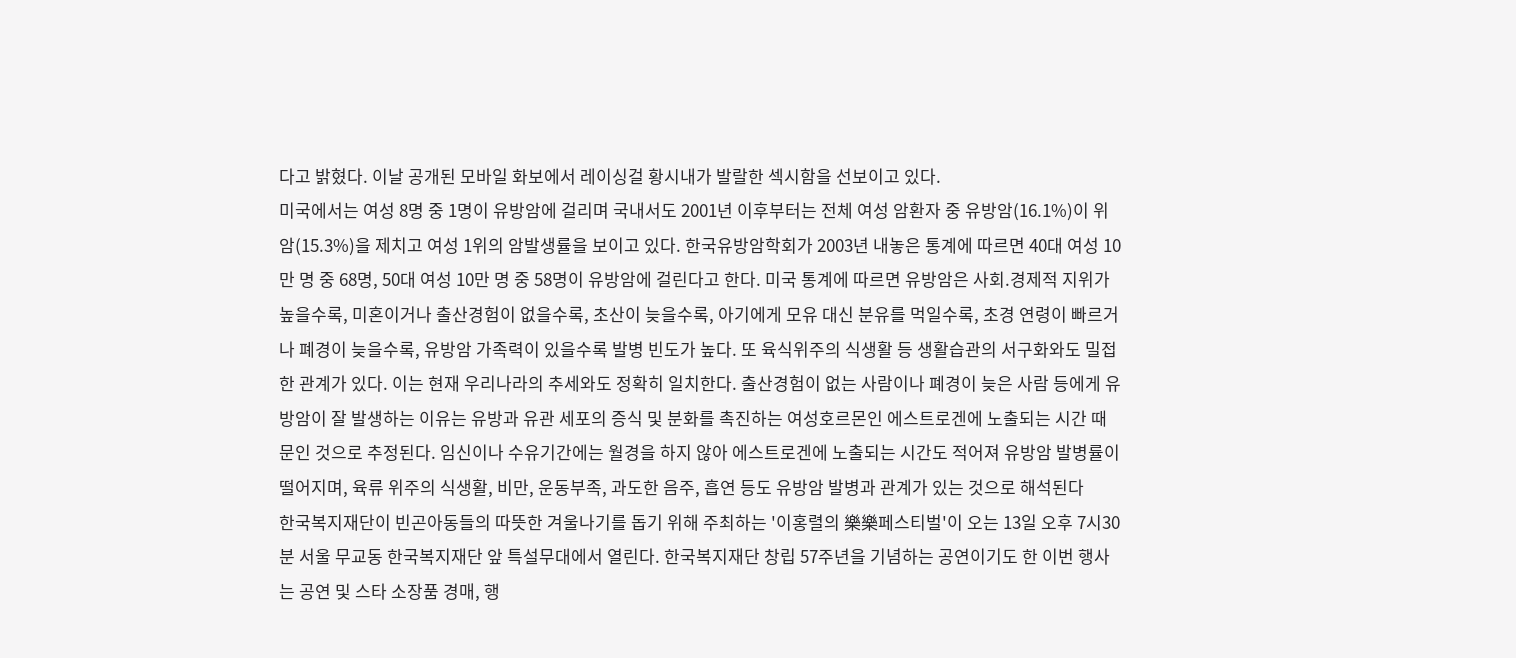다고 밝혔다. 이날 공개된 모바일 화보에서 레이싱걸 황시내가 발랄한 섹시함을 선보이고 있다.
미국에서는 여성 8명 중 1명이 유방암에 걸리며 국내서도 2001년 이후부터는 전체 여성 암환자 중 유방암(16.1%)이 위암(15.3%)을 제치고 여성 1위의 암발생률을 보이고 있다. 한국유방암학회가 2003년 내놓은 통계에 따르면 40대 여성 10만 명 중 68명, 50대 여성 10만 명 중 58명이 유방암에 걸린다고 한다. 미국 통계에 따르면 유방암은 사회.경제적 지위가 높을수록, 미혼이거나 출산경험이 없을수록, 초산이 늦을수록, 아기에게 모유 대신 분유를 먹일수록, 초경 연령이 빠르거나 폐경이 늦을수록, 유방암 가족력이 있을수록 발병 빈도가 높다. 또 육식위주의 식생활 등 생활습관의 서구화와도 밀접한 관계가 있다. 이는 현재 우리나라의 추세와도 정확히 일치한다. 출산경험이 없는 사람이나 폐경이 늦은 사람 등에게 유방암이 잘 발생하는 이유는 유방과 유관 세포의 증식 및 분화를 촉진하는 여성호르몬인 에스트로겐에 노출되는 시간 때문인 것으로 추정된다. 임신이나 수유기간에는 월경을 하지 않아 에스트로겐에 노출되는 시간도 적어져 유방암 발병률이 떨어지며, 육류 위주의 식생활, 비만, 운동부족, 과도한 음주, 흡연 등도 유방암 발병과 관계가 있는 것으로 해석된다
한국복지재단이 빈곤아동들의 따뜻한 겨울나기를 돕기 위해 주최하는 '이홍렬의 樂樂페스티벌'이 오는 13일 오후 7시30분 서울 무교동 한국복지재단 앞 특설무대에서 열린다. 한국복지재단 창립 57주년을 기념하는 공연이기도 한 이번 행사는 공연 및 스타 소장품 경매, 행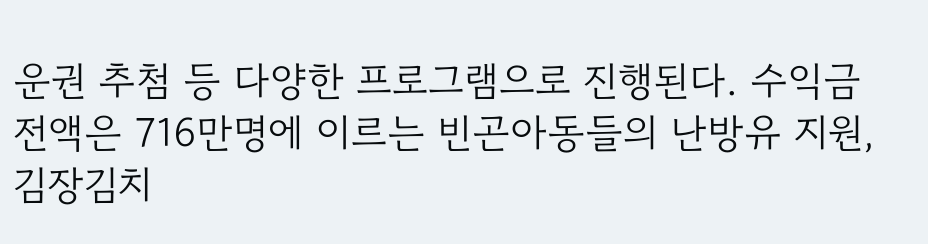운권 추첨 등 다양한 프로그램으로 진행된다. 수익금 전액은 716만명에 이르는 빈곤아동들의 난방유 지원, 김장김치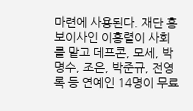마련에 사용된다. 재단 홍보이사인 이홍렬이 사회를 맡고 데프콘, 모세, 박명수, 조은, 박준규, 전영록 등 연예인 14명이 무료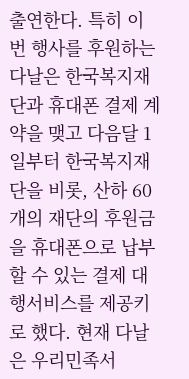출연한다. 특히 이번 행사를 후원하는 다날은 한국복지재단과 휴대폰 결제 계약을 맺고 다음달 1일부터 한국복지재단을 비롯, 산하 60개의 재단의 후원금을 휴대폰으로 납부할 수 있는 결제 대행서비스를 제공키로 했다. 현재 다날은 우리민족서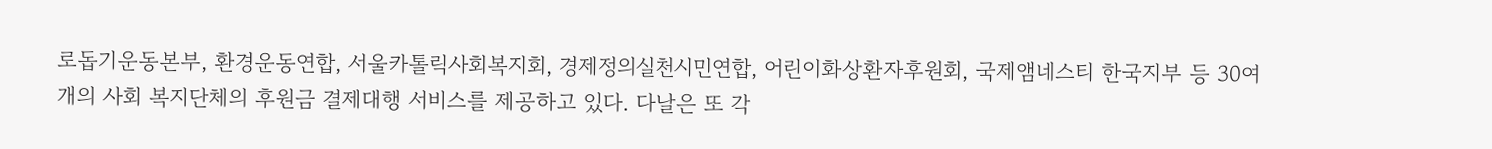로돕기운동본부, 환경운동연합, 서울카톨릭사회복지회, 경제정의실천시민연합, 어린이화상환자후원회, 국제앰네스티 한국지부 등 30여개의 사회 복지단체의 후원금 결제대행 서비스를 제공하고 있다. 다날은 또 각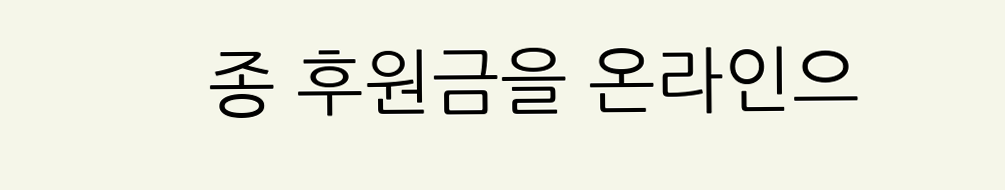종 후원금을 온라인으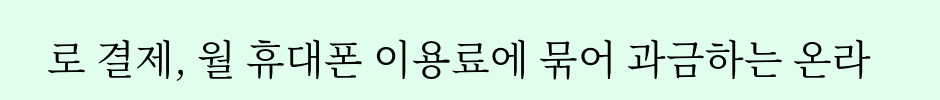로 결제, 월 휴대폰 이용료에 묶어 과금하는 온라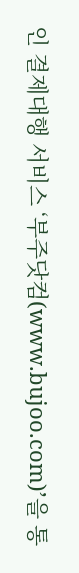인 결제대행 서비스 ‘부주닷컴(www.bujoo.com)’을 통